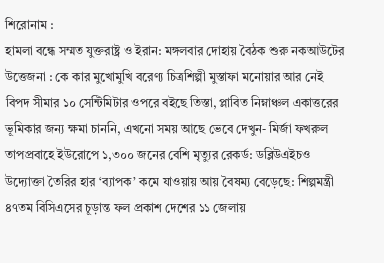শিরোনাম :
হামলা বন্ধে সম্মত যুক্তরাষ্ট্র ও ইরান: মঙ্গলবার দোহায় বৈঠক শুরু নকআউটের উত্তেজনা : কে কার মুখোমুখি বরেণ্য চিত্রশিল্পী মুস্তাফা মনোয়ার আর নেই বিপদ সীমার ১০ সেন্টিমিটার ওপরে বইছে তিস্তা, প্লাবিত নিম্নাঞ্চল একাত্তরের ভূমিকার জন্য ক্ষমা চাননি, এখনো সময় আছে ভেবে দেখুন- মির্জা ফখরুল তাপপ্রবাহে ইউরোপে ১,৩০০ জনের বেশি মৃত্যুর রেকর্ড: ডব্লিউএইচও উদ্যোক্তা তৈরির হার ‘ব্যাপক’ কমে যাওয়ায় আয় বৈষম্য বেড়েছে: শিল্পমন্ত্রী ৪৭তম বিসিএসের চূড়ান্ত ফল প্রকাশ দেশের ১১ জেলায়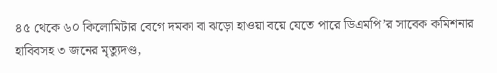৪৫ থেকে ৬০ কিলোমিটার বেগে দমকা বা ঝড়ো হাওয়া বয়ে যেতে পারে ডিএমপি’র সাবেক কমিশনার হাবিবসহ ৩ জনের মৃত্যুদণ্ড,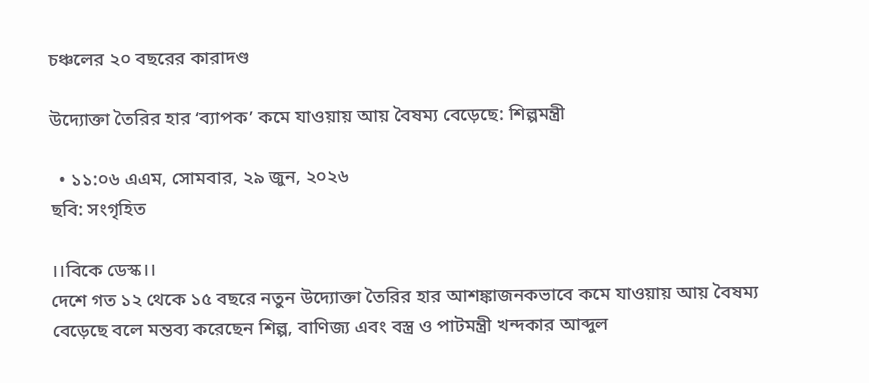চঞ্চলের ২০ বছরের কারাদণ্ড

উদ্যোক্তা তৈরির হার ‘ব্যাপক’ কমে যাওয়ায় আয় বৈষম্য বেড়েছে: শিল্পমন্ত্রী

  • ১১:০৬ এএম, সোমবার, ২৯ জুন, ২০২৬
ছবি: সংগৃহিত

।।বিকে ডেস্ক।।
দেশে গত ১২ থেকে ১৫ বছরে নতুন উদ্যোক্তা তৈরির হার আশঙ্কাজনকভাবে কমে যাওয়ায় আয় বৈষম্য বেড়েছে বলে মন্তব্য করেছেন শিল্প, বাণিজ্য এবং বস্ত্র ও পাটমন্ত্রী খন্দকার আব্দুল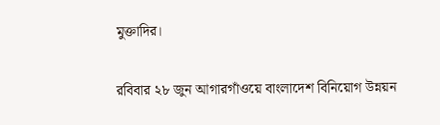মুক্তাদির।

রবিবার ২৮ জুন আগারগাঁওয়ে বাংলাদেশ বিনিয়োগ উন্নয়ন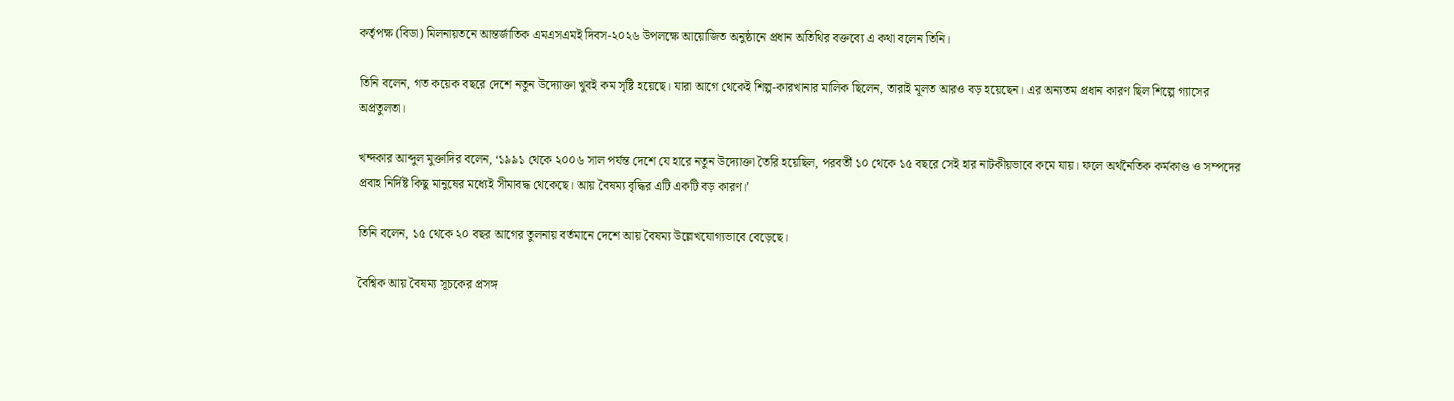কর্তৃপক্ষ (বিডা) মিলনায়তনে আন্তর্জাতিক এমএসএমই দিবস-২০২৬ উপলক্ষে আয়োজিত অনুষ্ঠানে প্রধান অতিথির বক্তব্যে এ কথা বলেন তিনি।

তিনি বলেন, গত কয়েক বছরে দেশে নতুন উদ্যোক্তা খুবই কম সৃষ্টি হয়েছে। যারা আগে থেকেই শিল্প-কারখানার মালিক ছিলেন, তারাই মূলত আরও বড় হয়েছেন। এর অন্যতম প্রধান কারণ ছিল শিল্পে গ্যাসের অপ্রতুলতা।

খন্দকার আব্দুল মুক্তাদির বলেন, ‘১৯৯১ থেকে ২০০৬ সাল পর্যন্ত দেশে যে হারে নতুন উদ্যোক্তা তৈরি হয়েছিল, পরবর্তী ১০ থেকে ১৫ বছরে সেই হার নাটকীয়ভাবে কমে যায়। ফলে অর্থনৈতিক কর্মকাণ্ড ও সম্পদের প্রবাহ নির্দিষ্ট কিছু মানুষের মধ্যেই সীমাবদ্ধ থেকেছে। আয় বৈষম্য বৃদ্ধির এটি একটি বড় কারণ।’

তিনি বলেন, ১৫ থেকে ২০ বছর আগের তুলনায় বর্তমানে দেশে আয় বৈষম্য উল্লেখযোগ্যভাবে বেড়েছে।

বৈশ্বিক আয় বৈষম্য সূচকের প্রসঙ্গ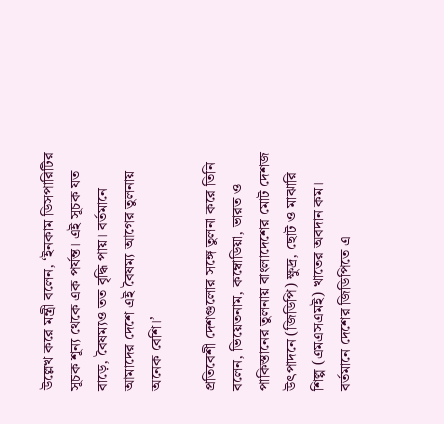উল্লেখ করে মন্ত্রী বলেন, ‘ইনকাম ডিসপারিটির সূচক শূন্য থেকে এক পর্যন্ত। এই সূচক যত বাড়ে, বৈষম্যও তত বৃদ্ধি পায়। বর্তমানে আমাদের দেশে এই বৈষম্য আগের তুলনায় অনেক বেশি।’

প্রতিবেশী দেশগুলোর সঙ্গে তুলনা করে তিনি বলেন, ভিয়েতনাম, কম্বোডিয়া, ভারত ও পাকিস্তানের তুলনায় বাংলাদেশের মোট দেশজ উৎপাদনে (জিডিপি) ক্ষুদ্র, ছোট ও মাঝারি শিল্প (এমএসএমই) খাতের অবদান কম। বর্তমানে দেশের জিডিপিতে এ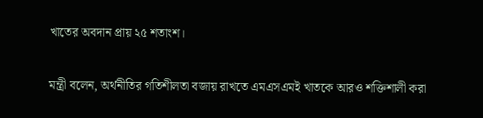খাতের অবদান প্রায় ২৫ শতাংশ।

মন্ত্রী বলেন, অর্থনীতির গতিশীলতা বজায় রাখতে এমএসএমই খাতকে আরও শক্তিশালী করা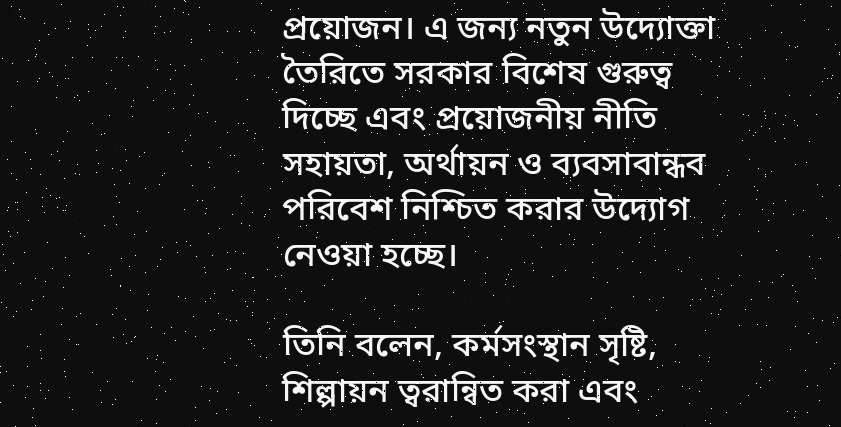প্রয়োজন। এ জন্য নতুন উদ্যোক্তা তৈরিতে সরকার বিশেষ গুরুত্ব দিচ্ছে এবং প্রয়োজনীয় নীতি সহায়তা, অর্থায়ন ও ব্যবসাবান্ধব পরিবেশ নিশ্চিত করার উদ্যোগ নেওয়া হচ্ছে।

তিনি বলেন, কর্মসংস্থান সৃষ্টি, শিল্পায়ন ত্বরান্বিত করা এবং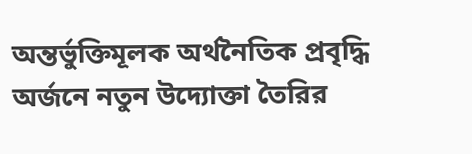অন্তর্ভুক্তিমূলক অর্থনৈতিক প্রবৃদ্ধি অর্জনে নতুন উদ্যোক্তা তৈরির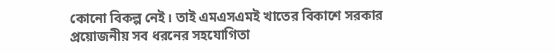কোনো বিকল্প নেই। তাই এমএসএমই খাতের বিকাশে সরকার প্রয়োজনীয় সব ধরনের সহযোগিতা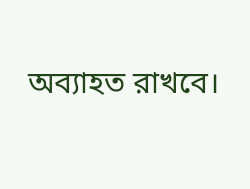অব্যাহত রাখবে।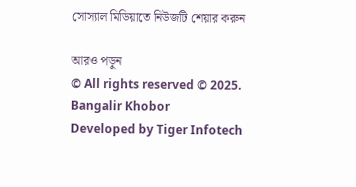সোস্যাল মিডিয়াতে নিউজটি শেয়ার করুন

আরও পড়ুন
© All rights reserved © 2025. Bangalir Khobor
Developed by Tiger Infotech